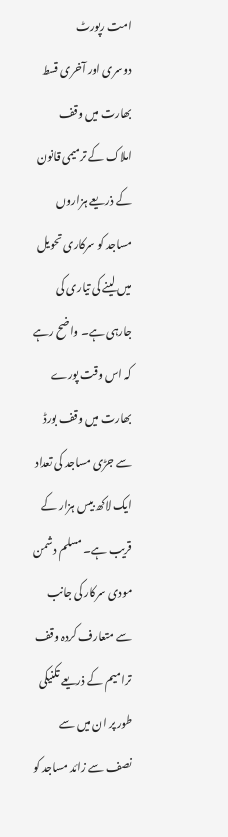امت رپورٹ
دوسری اور آخری قسط
بھارت میں وقف املاک کے ترمیمی قانون کے ذریعے ہزاروں مساجد کو سرکاری تحویل میں لینے کی تیاری کی جارہی ہے۔ واضح رہے کہ اس وقت پورے بھارت میں وقف بورڈ سے جڑی مساجد کی تعداد ایک لاکھ بیس ہزار کے قریب ہے۔ مسلم دشمن مودی سرکار کی جانب سے متعارف کردہ وقف ترامیم کے ذریعے تکنیکی طور پر ان میں سے نصف سے زائد مساجد کو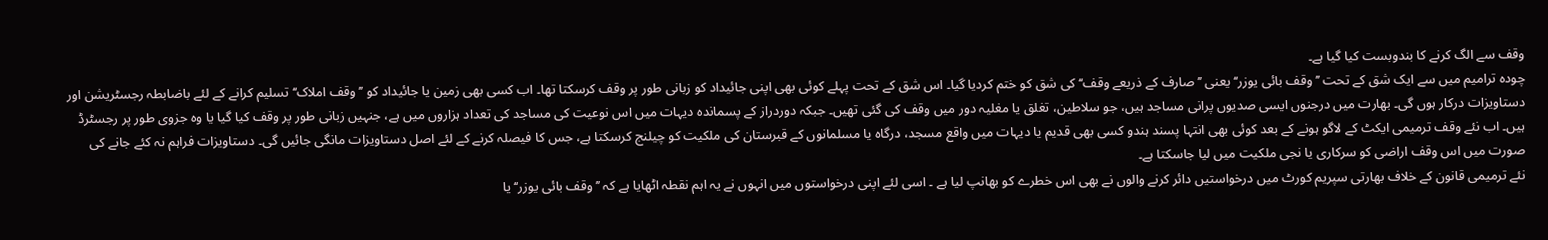وقف سے الگ کرنے کا بندوبست کیا گیا ہے۔
چودہ ترامیم میں سے ایک شق کے تحت ’’وقف بائی یوزر‘‘ یعنی ’’صارف کے ذریعے وقف‘‘ کی شق کو ختم کردیا گیا۔ اس شق کے تحت پہلے کوئی بھی اپنی جائیداد کو زبانی طور پر وقف کرسکتا تھا۔ اب کسی بھی زمین یا جائیداد کو ’’وقف املاک‘‘ تسلیم کرانے کے لئے باضابطہ رجسٹریشن اور دستاویزات درکار ہوں گی۔ بھارت میں درجنوں ایسی صدیوں پرانی مساجد ہیں، جو سلاطین، تغلق یا مغلیہ دور میں وقف کی گئی تھیں۔ جبکہ دوردراز کے پسماندہ دیہات میں اس نوعیت کی مساجد کی تعداد ہزاروں میں ہے، جنہیں زبانی طور پر وقف کیا گیا یا وہ جزوی طور پر رجسٹرڈ ہیں۔ اب نئے وقف ترمیمی ایکٹ کے لاگو ہونے کے بعد کوئی بھی انتہا پسند ہندو کسی بھی قدیم یا دیہات میں واقع مسجد، درگاہ یا مسلمانوں کے قبرستان کی ملکیت کو چیلنج کرسکتا ہے، جس کا فیصلہ کرنے کے لئے اصل دستاویزات مانگی جائیں گی۔ دستاویزات فراہم نہ کئے جانے کی صورت میں اس وقف اراضی کو سرکاری یا نجی ملکیت میں لیا جاسکتا ہے۔
نئے ترمیمی قانون کے خلاف بھارتی سپریم کورٹ میں درخواستیں دائر کرنے والوں نے بھی اس خطرے کو بھانپ لیا ہے ۔ اسی لئے اپنی درخواستوں میں انہوں نے یہ اہم نقطہ اٹھایا ہے کہ ’’وقف بائی یوزر‘‘ یا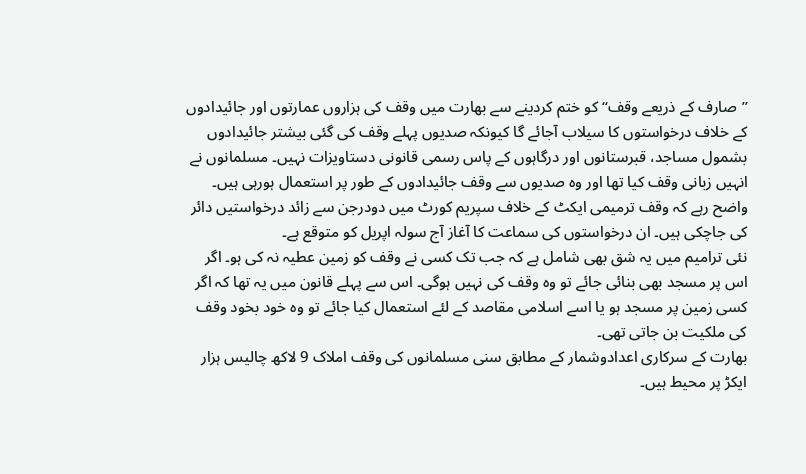’’صارف کے ذریعے وقف‘‘ کو ختم کردینے سے بھارت میں وقف کی ہزاروں عمارتوں اور جائیدادوں کے خلاف درخواستوں کا سیلاب آجائے گا کیونکہ صدیوں پہلے وقف کی گئی بیشتر جائیدادوں بشمول مساجد، قبرستانوں اور درگاہوں کے پاس رسمی قانونی دستاویزات نہیں۔ مسلمانوں نے انہیں زبانی وقف کیا تھا اور وہ صدیوں سے وقف جائیدادوں کے طور پر استعمال ہورہی ہیں۔ واضح رہے کہ وقف ترمیمی ایکٹ کے خلاف سپریم کورٹ میں دودرجن سے زائد درخواستیں دائر کی جاچکی ہیں۔ ان درخواستوں کی سماعت کا آغاز آج سولہ اپریل کو متوقع ہے۔
نئی ترامیم میں یہ شق بھی شامل ہے کہ جب تک کسی نے وقف کو زمین عطیہ نہ کی ہو۔ اگر اس پر مسجد بھی بنائی جائے تو وہ وقف کی نہیں ہوگی۔ اس سے پہلے قانون میں یہ تھا کہ اگر کسی زمین پر مسجد ہو یا اسے اسلامی مقاصد کے لئے استعمال کیا جائے تو وہ خود بخود وقف کی ملکیت بن جاتی تھی۔
بھارت کے سرکاری اعدادوشمار کے مطابق سنی مسلمانوں کی وقف املاک 9 لاکھ چالیس ہزار ایکڑ پر محیط ہیں۔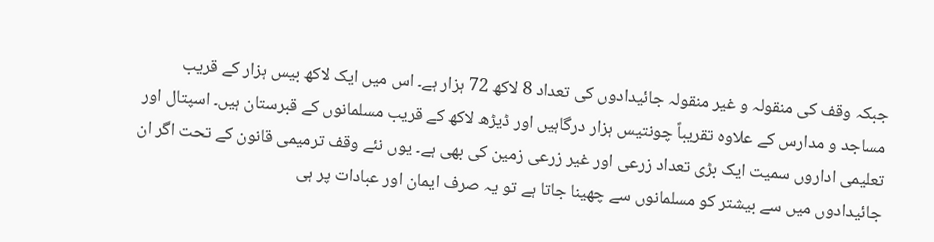جبکہ وقف کی منقولہ و غیر منقولہ جائیدادوں کی تعداد 8 لاکھ 72 ہزار ہے۔ اس میں ایک لاکھ بیس ہزار کے قریب مساجد و مدارس کے علاوہ تقریباً چونتیس ہزار درگاہیں اور ڈیڑھ لاکھ کے قریب مسلمانوں کے قبرستان ہیں۔ اسپتال اور تعلیمی اداروں سمیت ایک بڑی تعداد زرعی اور غیر زرعی زمین کی بھی ہے۔ یوں نئے وقف ترمیمی قانون کے تحت اگر ان جائیدادوں میں سے بیشتر کو مسلمانوں سے چھینا جاتا ہے تو یہ صرف ایمان اور عبادات پر ہی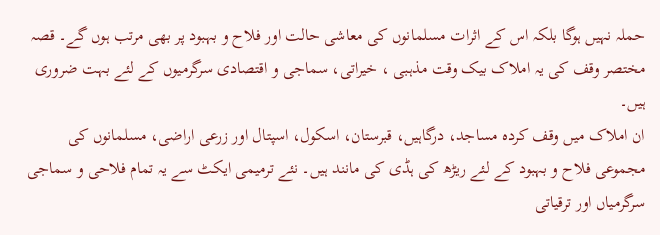حملہ نہیں ہوگا بلکہ اس کے اثرات مسلمانوں کی معاشی حالت اور فلاح و بہبود پر بھی مرتب ہوں گے۔ قصہ مختصر وقف کی یہ املاک بیک وقت مذہبی ، خیراتی، سماجی و اقتصادی سرگرمیوں کے لئے بہت ضروری ہیں۔
ان املاک میں وقف کردہ مساجد، درگاہیں، قبرستان، اسکول، اسپتال اور زرعی اراضی، مسلمانوں کی مجموعی فلاح و بہبود کے لئے ریڑھ کی ہڈی کی مانند ہیں۔ نئے ترمیمی ایکٹ سے یہ تمام فلاحی و سماجی سرگرمیاں اور ترقیاتی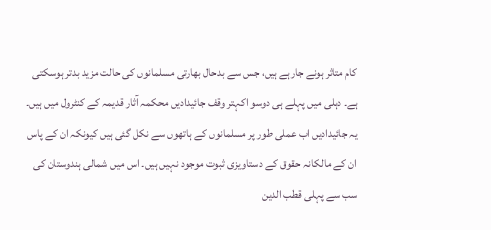کام متاثر ہونے جارہے ہیں، جس سے بدحال بھارتی مسلمانوں کی حالت مزید بدتر ہوسکتی ہے۔ دہلی میں پہلے ہی دوسو اکہتر وقف جائیدادیں محکمہ آثار قدیمہ کے کنٹرول میں ہیں۔ یہ جائیدادیں اب عملی طور پر مسلمانوں کے ہاتھوں سے نکل گئی ہیں کیونکہ ان کے پاس ان کے مالکانہ حقوق کے دستاویزی ثبوت موجود نہیں ہیں۔ اس میں شمالی ہندوستان کی سب سے پہلی قطب الدین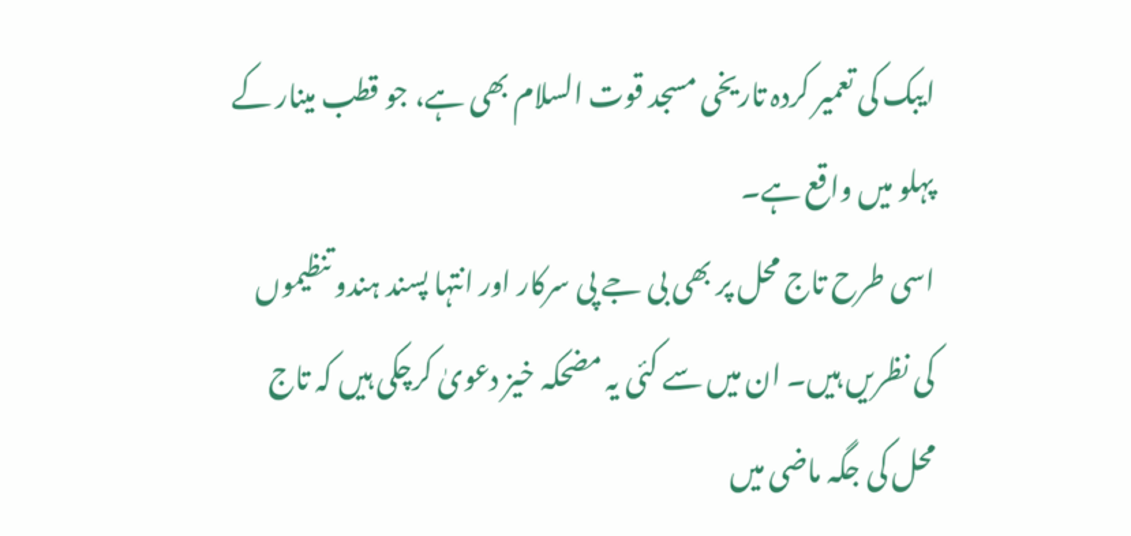ایبک کی تعمیر کردہ تاریخی مسجد قوت السلام بھی ہے، جو قطب مینار کے پہلو میں واقع ہے۔
اسی طرح تاج محل پر بھی بی جے پی سرکار اور انتہا پسند ہندو تنظیموں کی نظریں ہیں۔ ان میں سے کئی یہ مضحکہ خیز دعویٰ کرچکی ہیں کہ تاج محل کی جگہ ماضی میں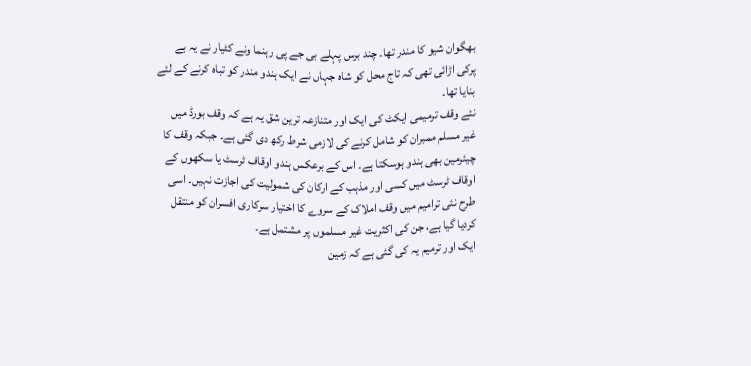بھگوان شیو کا مندر تھا۔ چند برس پہلے بی جے پی رہنما ونے کٹیار نے یہ بے پرکی اڑائی تھی کہ تاج محل کو شاہ جہاں نے ایک ہندو مندر کو تباہ کرنے کے لئے بنایا تھا۔
نئے وقف ترمیمی ایکٹ کی ایک اور متنازعہ ترین شق یہ ہے کہ وقف بورڈ میں غیر مسلم ممبران کو شامل کرنے کی لازمی شرط رکھ دی گئی ہے۔ جبکہ وقف کا چیئرمین بھی ہندو ہوسکتا ہے۔ اس کے برعکس ہندو اوقاف ٹرسٹ یا سکھوں کے اوقاف ٹرسٹ میں کسی اور مذہب کے ارکان کی شمولیت کی اجازت نہیں۔ اسی طرح نئی ترامیم میں وقف املاک کے سروے کا اختیار سرکاری افسران کو منتقل کردیا گیا ہے، جن کی اکثریت غیر مسلموں پر مشتمل ہے۔
ایک اور ترمیم یہ کی گئی ہے کہ زمین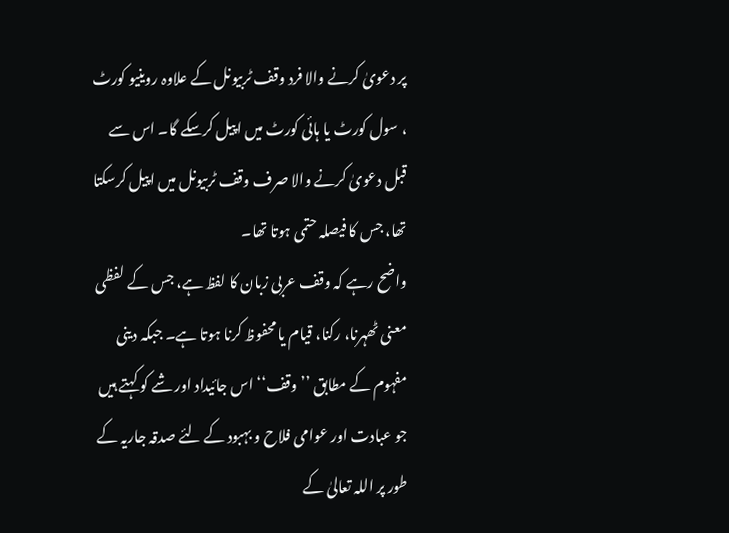پر دعویٰ کرنے والا فرد وقف ٹربیونل کے علاوہ روینیو کورٹ ، سول کورٹ یا ہائی کورٹ میں اپیل کرسکے گا۔ اس سے قبل دعویٰ کرنے والا صرف وقف ٹربیونل میں اپیل کرسکتا تھا، جس کا فیصلہ حتمی ہوتا تھا۔
واضح رہے کہ وقف عربی زبان کا لفظ ہے، جس کے لفظی معنی ٹھہرنا، رکنا، قیام یا محفوظ کرنا ہوتا ہے۔ جبکہ دینی مفہوم کے مطابق ’’وقف‘‘ اس جائیداد اور شے کو کہتے ہیں جو عبادت اور عوامی فلاح و بہبود کے لئے صدقہ جاریہ کے طور پر اللہ تعالیٰ کے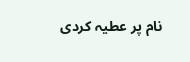نام پر عطیہ کردی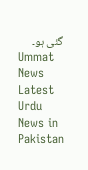گئی ہو۔
Ummat News Latest Urdu News in Pakistan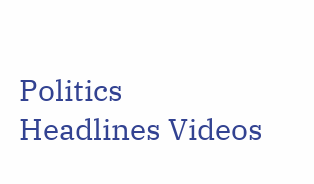Politics Headlines Videos